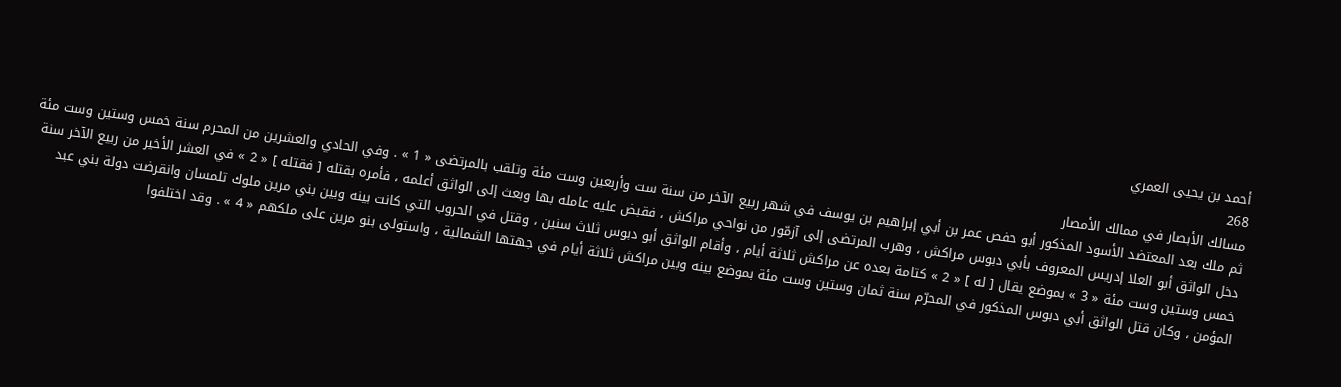أحمد بن يحيى العمري
268
مسالك الأبصار في ممالك الأمصار
ثم ملك بعد المعتضد الأسود المذكور أبو حفص عمر بن أبي إبراهيم بن يوسف في شهر ربيع الآخر من سنة ست وأربعين وست مئة وتلقب بالمرتضى « 1 » . وفي الحادي والعشرين من المحرم سنة خمس وستين وست مئة دخل الواثق أبو العلا إدريس المعروف بأبي دبوس مراكش ، وهرب المرتضى إلى آزمّور من نواحي مراكش ، فقبض عليه عامله بها وبعث إلى الواثق أعلمه ، فأمره بقتله [ فقتله ] « 2 » في العشر الأخير من ربيع الآخر سنة خمس وستين وست مئة « 3 » بموضع يقال [ له ] « 2 » كتامة بعده عن مراكش ثلاثة أيام ، وأقام الواثق أبو دبوس ثلاث سنين ، وقتل في الحروب التي كانت بينه وبين بني مرين ملوك تلمسان وانقرضت دولة بني عبد المؤمن ، وكان قتل الواثق أبي دبوس المذكور في المحرّم سنة ثمان وستين وست مئة بموضع بينه وبين مراكش ثلاثة أيام في جهتها الشمالية ، واستولى بنو مرين على ملكهم « 4 » . وقد اختلفوا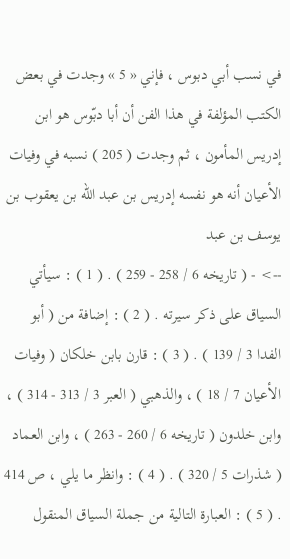في نسب أبي دبوس ، فإني « 5 » وجدت في بعض الكتب المؤلفة في هذا الفن أن أبا دبّوس هو ابن إدريس المأمون ، ثم وجدت ( 205 ) نسبه في وفيات الأعيان أنه هو نفسه إدريس بن عبد الله بن يعقوب بن يوسف بن عبد
--> - ( تاريخه 6 / 258 - 259 ) . ( 1 ) : سيأتي السياق على ذكر سيرته . ( 2 ) : إضافة من ( أبو الفدا 3 / 139 ) . ( 3 ) : قارن بابن خلكان ( وفيات الأعيان 7 / 18 ) ، والذهبي ( العبر 3 / 313 - 314 ) ، وابن خلدون ( تاريخه 6 / 260 - 263 ) ، وابن العماد ( شذرات 5 / 320 ) . ( 4 ) : وانظر ما يلي ، ص 414 . ( 5 ) : العبارة التالية من جملة السياق المنقول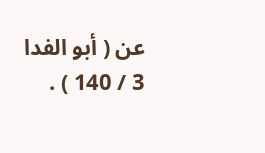عن ( أبو الفدا 3 / 140 ) .